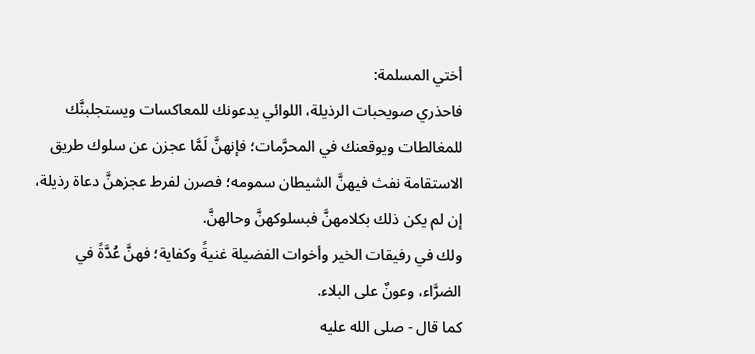أختي المسلمة:
فاحذري صويحبات الرذيلة، اللوائي يدعونك للمعاكسات ويستجلبنَّك للمغالطات ويوقعنك في المحرَّمات؛ فإنهنَّ لَمَّا عجزن عن سلوك طريق الاستقامة نفث فيهنَّ الشيطان سمومه؛ فصرن لفرط عجزهنَّ دعاة رذيلة، إن لم يكن ذلك بكلامهنَّ فبسلوكهنَّ وحالهنَّ.
ولك في رفيقات الخير وأخوات الفضيلة غنيةً وكفاية؛ فهنَّ عُدَّةً في الضرَّاء، وعونٌ على البلاء.
كما قال - صلى الله عليه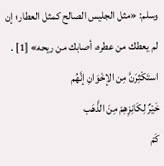وسلم: «مثل الجليس الصالح كمثل العطار؛ إن لم يعطك من عطره، أصابك من ريحه» [1] .
استَكْثِرَنَّ مِن الإخْوَانِ إنَّهُم
خَيْرٌ لِكَانِزِهِمْ مِنَ الذَّهَب
كَمْ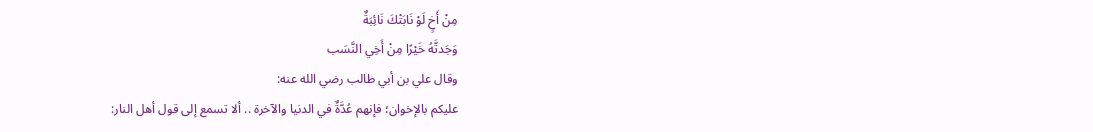مِنْ أَخٍ لَوْ نَابَتْكَ نَائِبَةٌ
وَجَدتَّهُ خَيْرًا مِنْ أَخِي النَّسَب
وقال علي بن أبي طالب رضي الله عنه:
عليكم بالإخوان؛ فإنهم عُدَّةٌ في الدنيا والآخرة .. ألا تسمع إلى قول أهل النار: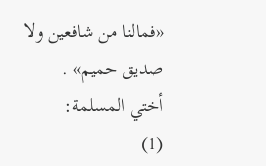«فمالنا من شافعين ولا صديق حميم» .
أختي المسلمة:
(1)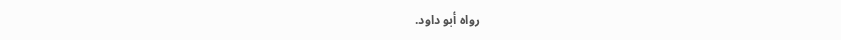رواه أبو داود.